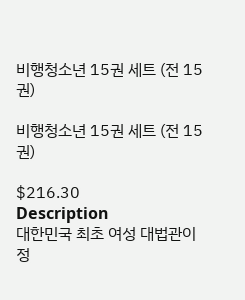비행청소년 15권 세트 (전 15권)

비행청소년 15권 세트 (전 15권)

$216.30
Description
대한민국 최초 여성 대법관이 정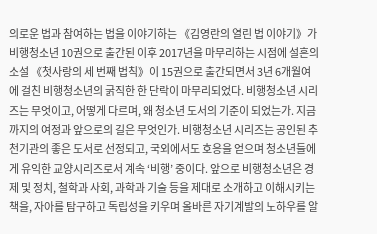의로운 법과 참여하는 법을 이야기하는 《김영란의 열린 법 이야기》가 비행청소년 10권으로 출간된 이후 2017년을 마무리하는 시점에 설흔의 소설 《첫사랑의 세 번째 법칙》이 15권으로 출간되면서 3년 6개월여에 걸친 비행청소년의 굵직한 한 단락이 마무리되었다. 비행청소년 시리즈는 무엇이고, 어떻게 다르며, 왜 청소년 도서의 기준이 되었는가. 지금까지의 여정과 앞으로의 길은 무엇인가. 비행청소년 시리즈는 공인된 추천기관의 좋은 도서로 선정되고, 국외에서도 호응을 얻으며 청소년들에게 유익한 교양시리즈로서 계속 ‘비행’ 중이다. 앞으로 비행청소년은 경제 및 정치, 철학과 사회, 과학과 기술 등을 제대로 소개하고 이해시키는 책을, 자아를 탐구하고 독립성을 키우며 올바른 자기계발의 노하우를 알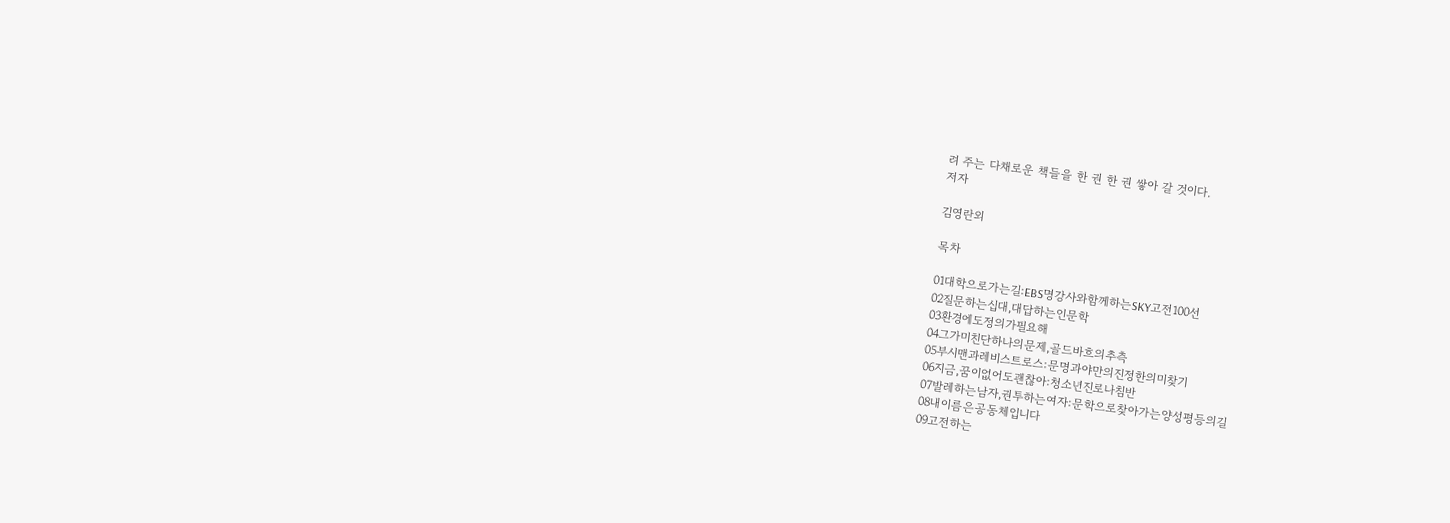려 주는 다채로운 책들을 한 권 한 권 쌓아 갈 것이다.
저자

김영란외

목차

01대학으로가는길:EBS명강사와함께하는SKY고전100선
02질문하는십대,대답하는인문학
03환경에도정의가필요해
04그가미친단하나의문제,골드바흐의추측
05부시맨과레비스트로스:문명과야만의진정한의미찾기
06지금,꿈이없어도괜찮아:청소년진로나침반
07발레하는남자,권투하는여자:문학으로찾아가는양성평등의길
08내이름은공동체입니다
09고전하는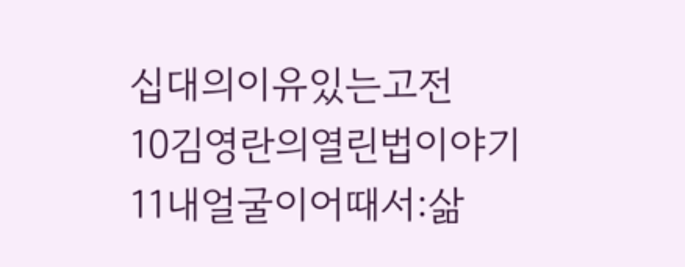십대의이유있는고전
10김영란의열린법이야기
11내얼굴이어때서:삶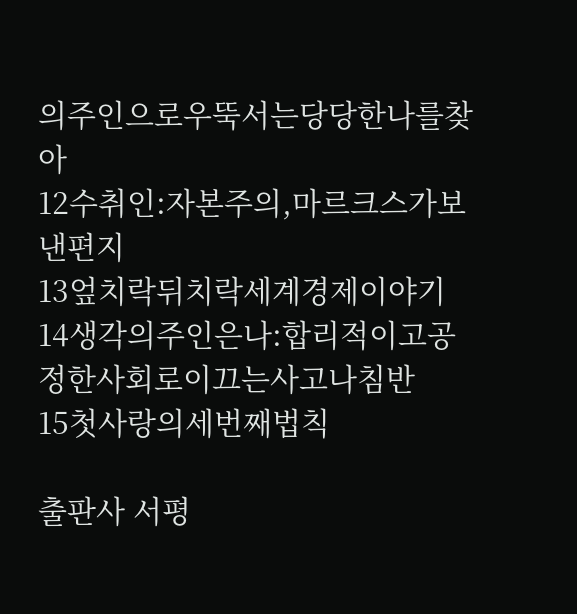의주인으로우뚝서는당당한나를찾아
12수취인:자본주의,마르크스가보낸편지
13엎치락뒤치락세계경제이야기
14생각의주인은나:합리적이고공정한사회로이끄는사고나침반
15첫사랑의세번째법칙

출판사 서평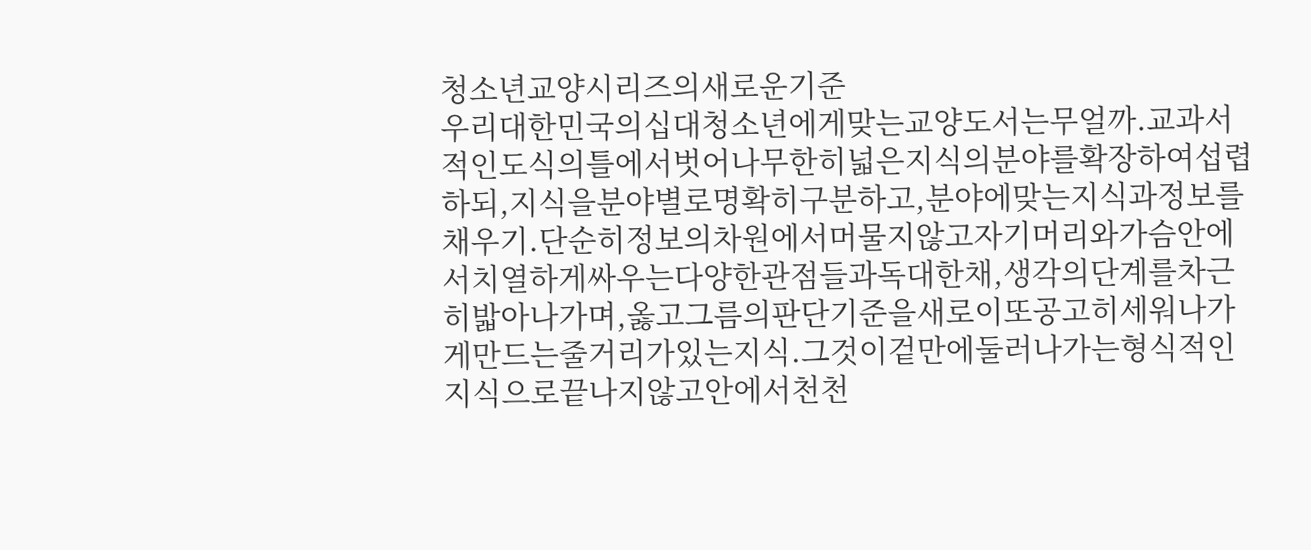청소년교양시리즈의새로운기준
우리대한민국의십대청소년에게맞는교양도서는무얼까.교과서적인도식의틀에서벗어나무한히넓은지식의분야를확장하여섭렵하되,지식을분야별로명확히구분하고,분야에맞는지식과정보를채우기.단순히정보의차원에서머물지않고자기머리와가슴안에서치열하게싸우는다양한관점들과독대한채,생각의단계를차근히밟아나가며,옳고그름의판단기준을새로이또공고히세워나가게만드는줄거리가있는지식.그것이겉만에둘러나가는형식적인지식으로끝나지않고안에서천천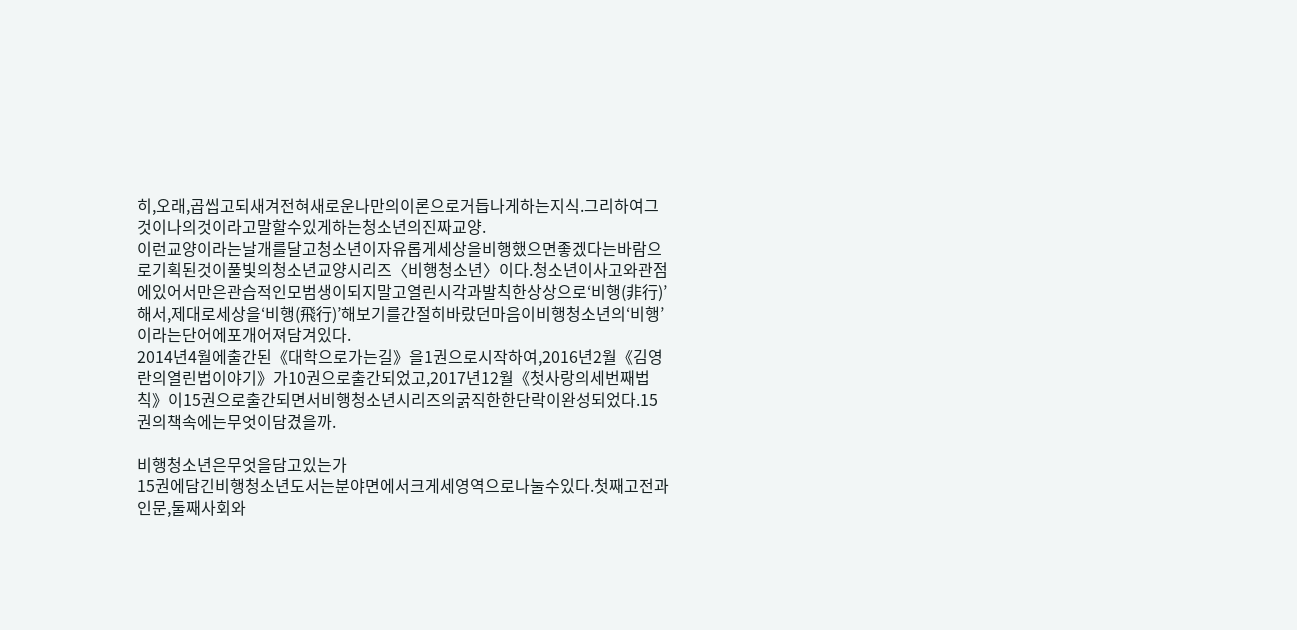히,오래,곱씹고되새겨전혀새로운나만의이론으로거듭나게하는지식.그리하여그것이나의것이라고말할수있게하는청소년의진짜교양.
이런교양이라는날개를달고청소년이자유롭게세상을비행했으면좋겠다는바람으로기획된것이풀빛의청소년교양시리즈〈비행청소년〉이다.청소년이사고와관점에있어서만은관습적인모범생이되지말고열린시각과발칙한상상으로‘비행(非行)’해서,제대로세상을‘비행(飛行)’해보기를간절히바랐던마음이비행청소년의‘비행’이라는단어에포개어져담겨있다.
2014년4월에출간된《대학으로가는길》을1권으로시작하여,2016년2월《김영란의열린법이야기》가10권으로출간되었고,2017년12월《첫사랑의세번째법칙》이15권으로출간되면서비행청소년시리즈의굵직한한단락이완성되었다.15권의책속에는무엇이담겼을까.

비행청소년은무엇을담고있는가
15권에담긴비행청소년도서는분야면에서크게세영역으로나눌수있다.첫째고전과인문,둘째사회와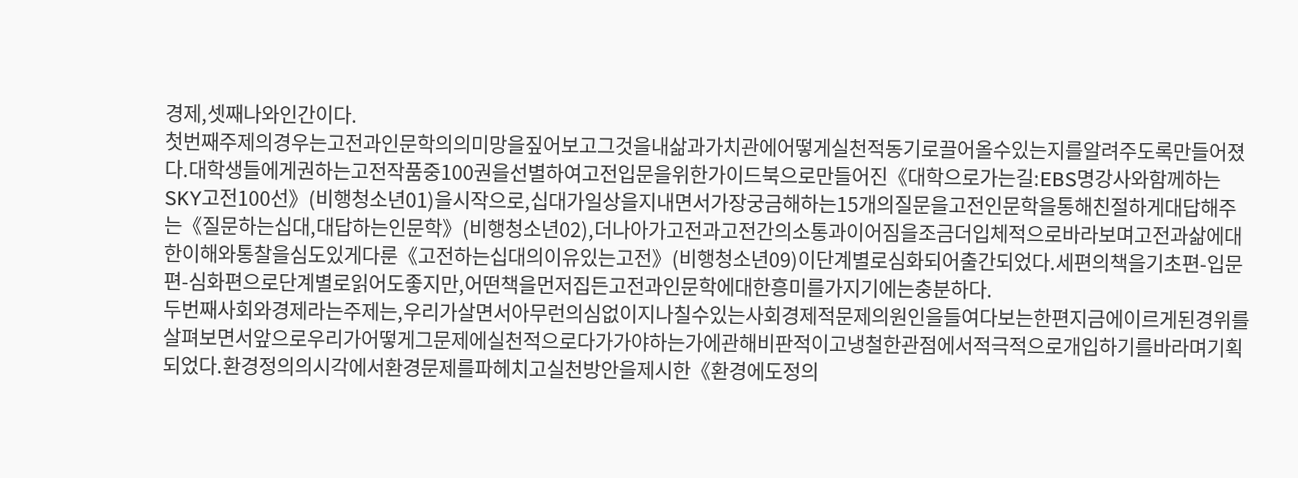경제,셋째나와인간이다.
첫번째주제의경우는고전과인문학의의미망을짚어보고그것을내삶과가치관에어떻게실천적동기로끌어올수있는지를알려주도록만들어졌다.대학생들에게권하는고전작품중100권을선별하여고전입문을위한가이드북으로만들어진《대학으로가는길:EBS명강사와함께하는SKY고전100선》(비행청소년01)을시작으로,십대가일상을지내면서가장궁금해하는15개의질문을고전인문학을통해친절하게대답해주는《질문하는십대,대답하는인문학》(비행청소년02),더나아가고전과고전간의소통과이어짐을조금더입체적으로바라보며고전과삶에대한이해와통찰을심도있게다룬《고전하는십대의이유있는고전》(비행청소년09)이단계별로심화되어출간되었다.세편의책을기초편-입문편-심화편으로단계별로읽어도좋지만,어떤책을먼저집든고전과인문학에대한흥미를가지기에는충분하다.
두번째사회와경제라는주제는,우리가살면서아무런의심없이지나칠수있는사회경제적문제의원인을들여다보는한편지금에이르게된경위를살펴보면서앞으로우리가어떻게그문제에실천적으로다가가야하는가에관해비판적이고냉철한관점에서적극적으로개입하기를바라며기획되었다.환경정의의시각에서환경문제를파헤치고실천방안을제시한《환경에도정의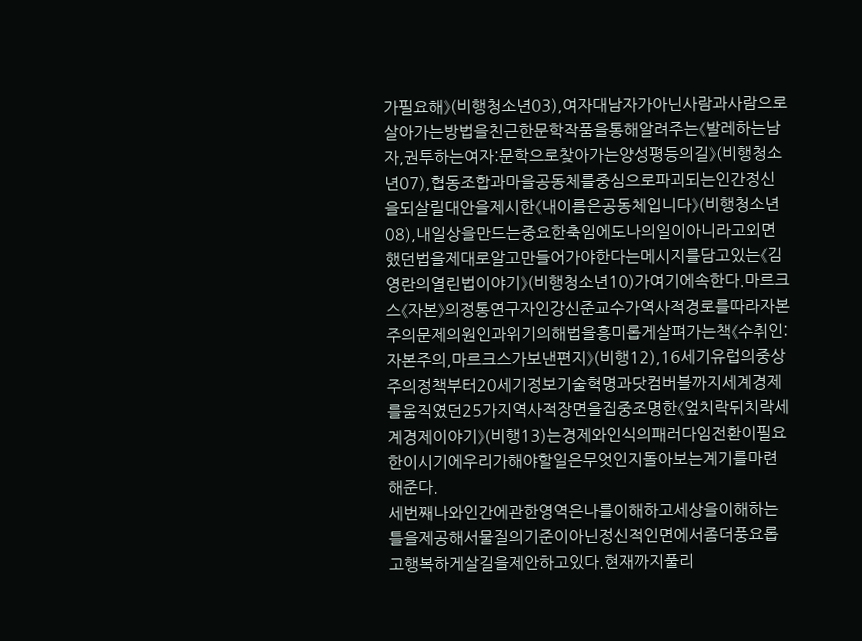가필요해》(비행청소년03),여자대남자가아닌사람과사람으로살아가는방법을친근한문학작품을통해알려주는《발레하는남자,권투하는여자:문학으로찾아가는양성평등의길》(비행청소년07),협동조합과마을공동체를중심으로파괴되는인간정신을되살릴대안을제시한《내이름은공동체입니다》(비행청소년08),내일상을만드는중요한축임에도나의일이아니라고외면했던법을제대로알고만들어가야한다는메시지를담고있는《김영란의열린법이야기》(비행청소년10)가여기에속한다.마르크스《자본》의정통연구자인강신준교수가역사적경로를따라자본주의문제의원인과위기의해법을흥미롭게살펴가는책《수취인:자본주의,마르크스가보낸편지》(비행12),16세기유럽의중상주의정책부터20세기정보기술혁명과닷컴버블까지세계경제를움직였던25가지역사적장면을집중조명한《엎치락뒤치락세계경제이야기》(비행13)는경제와인식의패러다임전환이필요한이시기에우리가해야할일은무엇인지돌아보는계기를마련해준다.
세번째나와인간에관한영역은나를이해하고세상을이해하는틀을제공해서물질의기준이아닌정신적인면에서좀더풍요롭고행복하게살길을제안하고있다.현재까지풀리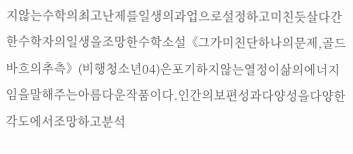지않는수학의최고난제를일생의과업으로설정하고미친듯살다간한수학자의일생을조망한수학소설《그가미친단하나의문제,골드바흐의추측》(비행청소년04)은포기하지않는열정이삶의에너지임을말해주는아름다운작품이다.인간의보편성과다양성을다양한각도에서조망하고분석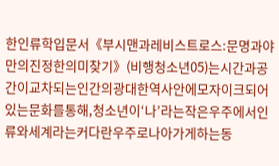한인류학입문서《부시맨과레비스트로스:문명과야만의진정한의미찾기》(비행청소년05)는시간과공간이교차되는인간의광대한역사안에모자이크되어있는문화를통해,청소년이‘나’라는작은우주에서인류와세계라는커다란우주로나아가게하는동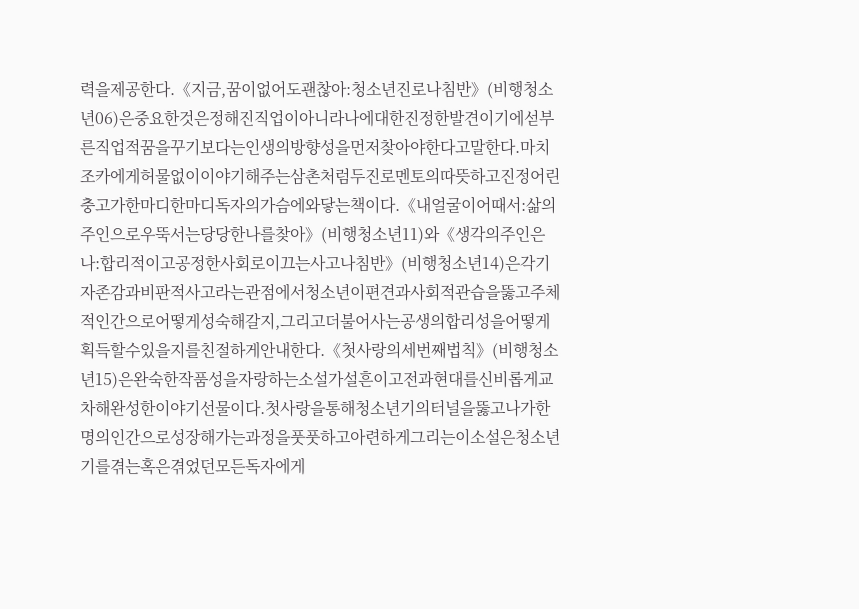력을제공한다.《지금,꿈이없어도괜찮아:청소년진로나침반》(비행청소년06)은중요한것은정해진직업이아니라나에대한진정한발견이기에섣부른직업적꿈을꾸기보다는인생의방향성을먼저찾아야한다고말한다.마치조카에게허물없이이야기해주는삼촌처럼두진로멘토의따뜻하고진정어린충고가한마디한마디독자의가슴에와닿는책이다.《내얼굴이어때서:삶의주인으로우뚝서는당당한나를찾아》(비행청소년11)와《생각의주인은나:합리적이고공정한사회로이끄는사고나침반》(비행청소년14)은각기자존감과비판적사고라는관점에서청소년이편견과사회적관습을뚫고주체적인간으로어떻게성숙해갈지,그리고더불어사는공생의합리성을어떻게획득할수있을지를친절하게안내한다.《첫사랑의세번째법칙》(비행청소년15)은완숙한작품성을자랑하는소설가설흔이고전과현대를신비롭게교차해완성한이야기선물이다.첫사랑을통해청소년기의터널을뚫고나가한명의인간으로성장해가는과정을풋풋하고아련하게그리는이소설은청소년기를겪는혹은겪었던모든독자에게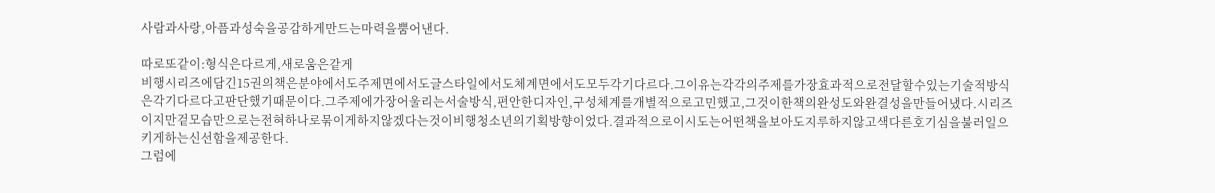사람과사랑,아픔과성숙을공감하게만드는마력을뿜어낸다.

따로또같이:형식은다르게,새로움은같게
비행시리즈에담긴15권의책은분야에서도주제면에서도글스타일에서도체계면에서도모두각기다르다.그이유는각각의주제를가장효과적으로전달할수있는기술적방식은각기다르다고판단했기때문이다.그주제에가장어울리는서술방식,편안한디자인,구성체계를개별적으로고민했고,그것이한책의완성도와완결성을만들어냈다.시리즈이지만겉모습만으로는전혀하나로묶이게하지않겠다는것이비행청소년의기획방향이었다.결과적으로이시도는어떤책을보아도지루하지않고색다른호기심을불러일으키게하는신선함을제공한다.
그럼에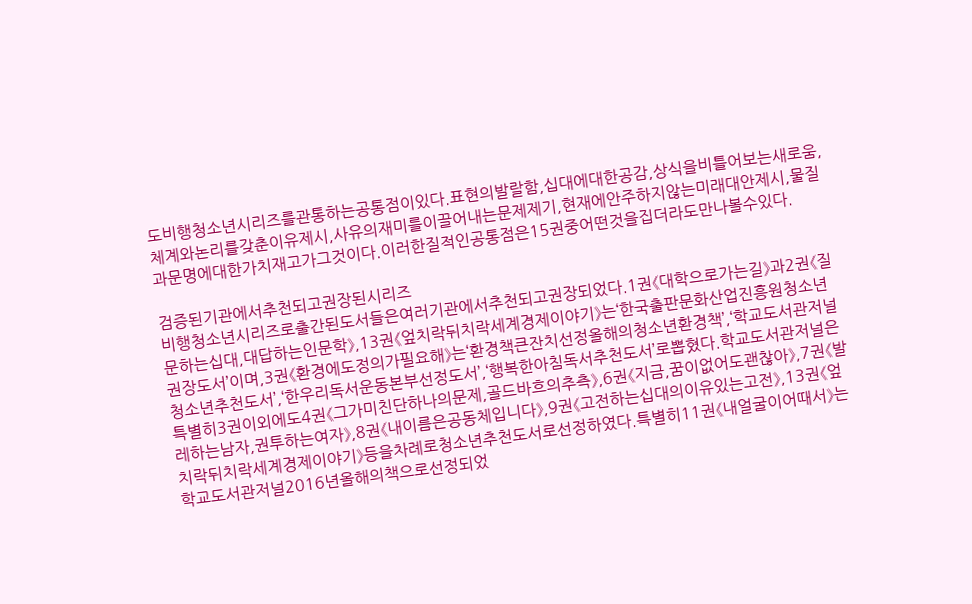도비행청소년시리즈를관통하는공통점이있다.표현의발랄함,십대에대한공감,상식을비틀어보는새로움,체계와논리를갖춘이유제시,사유의재미를이끌어내는문제제기,현재에안주하지않는미래대안제시,물질과문명에대한가치재고가그것이다.이러한질적인공통점은15권중어떤것을집더라도만나볼수있다.

검증된기관에서추천되고권장된시리즈
비행청소년시리즈로출간된도서들은여러기관에서추천되고권장되었다.1권《대학으로가는길》과2권《질문하는십대,대답하는인문학》,13권《엎치락뒤치락세계경제이야기》는‘한국출판문화산업진흥원청소년권장도서’이며,3권《환경에도정의가필요해》는‘환경책큰잔치선정올해의청소년환경책’,‘학교도서관저널청소년추천도서’,‘한우리독서운동본부선정도서’,‘행복한아침독서추천도서’로뽑혔다.학교도서관저널은특별히3권이외에도4권《그가미친단하나의문제,골드바흐의추측》,6권《지금,꿈이없어도괜찮아》,7권《발레하는남자,권투하는여자》,8권《내이름은공동체입니다》,9권《고전하는십대의이유있는고전》,13권《엎치락뒤치락세계경제이야기》등을차례로청소년추천도서로선정하였다.특별히11권《내얼굴이어때서》는학교도서관저널2016년올해의책으로선정되었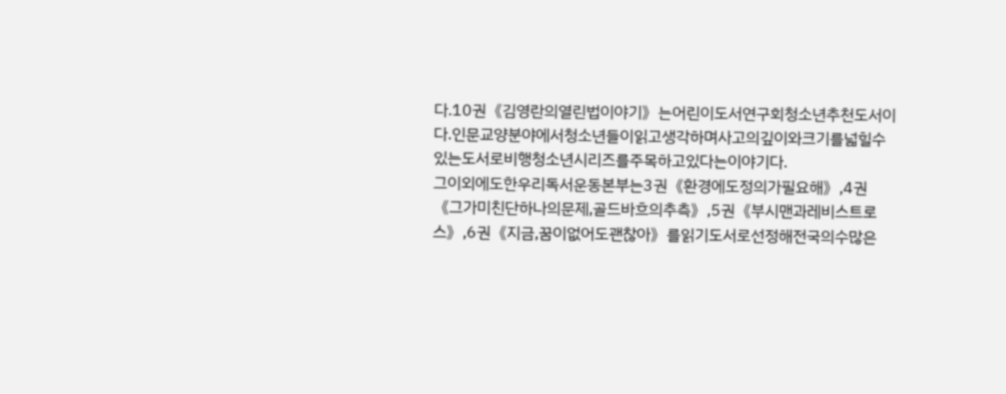다.10권《김영란의열린법이야기》는어린이도서연구회청소년추천도서이다.인문교양분야에서청소년들이읽고생각하며사고의깊이와크기를넓힐수있는도서로비행청소년시리즈를주목하고있다는이야기다.
그이외에도한우리독서운동본부는3권《환경에도정의가필요해》,4권《그가미친단하나의문제,골드바흐의추측》,5권《부시맨과레비스트로스》,6권《지금,꿈이없어도괜찮아》를읽기도서로선정해전국의수많은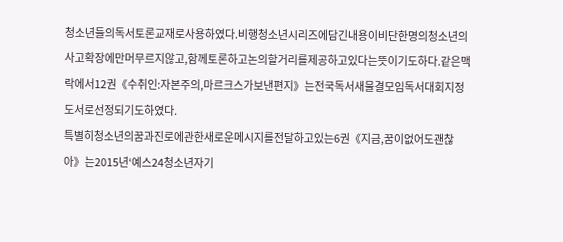청소년들의독서토론교재로사용하였다.비행청소년시리즈에담긴내용이비단한명의청소년의사고확장에만머무르지않고,함께토론하고논의할거리를제공하고있다는뜻이기도하다.같은맥락에서12권《수취인:자본주의,마르크스가보낸편지》는전국독서새물결모임독서대회지정도서로선정되기도하였다.
특별히청소년의꿈과진로에관한새로운메시지를전달하고있는6권《지금,꿈이없어도괜찮아》는2015년‘예스24청소년자기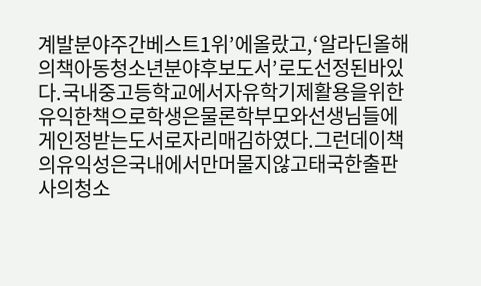계발분야주간베스트1위’에올랐고,‘알라딘올해의책아동청소년분야후보도서’로도선정된바있다.국내중고등학교에서자유학기제활용을위한유익한책으로학생은물론학부모와선생님들에게인정받는도서로자리매김하였다.그런데이책의유익성은국내에서만머물지않고태국한출판사의청소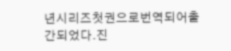년시리즈첫권으로번역되어출간되었다.진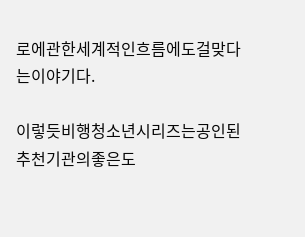로에관한세계적인흐름에도걸맞다는이야기다.

이렇듯비행청소년시리즈는공인된추천기관의좋은도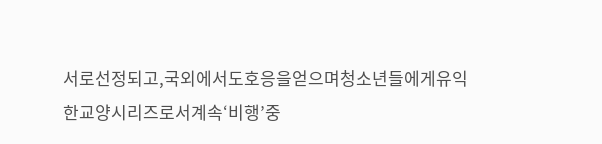서로선정되고,국외에서도호응을얻으며청소년들에게유익한교양시리즈로서계속‘비행’중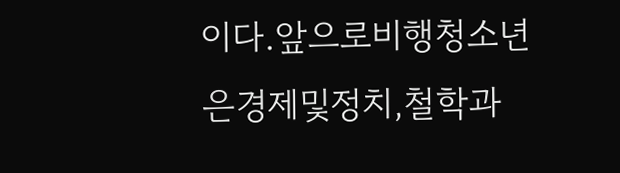이다.앞으로비행청소년은경제및정치,철학과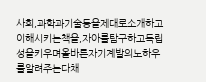사회,과학과기술등을제대로소개하고이해시키는책을,자아를탐구하고독립성을키우며올바른자기계발의노하우를알려주는다채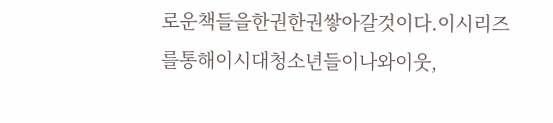로운책들을한권한권쌓아갈것이다.이시리즈를통해이시대청소년들이나와이웃,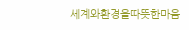세계와환경을따뜻한마음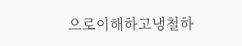으로이해하고냉철하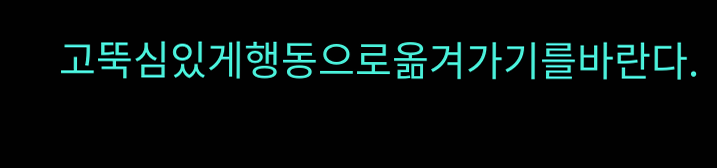고뚝심있게행동으로옮겨가기를바란다.